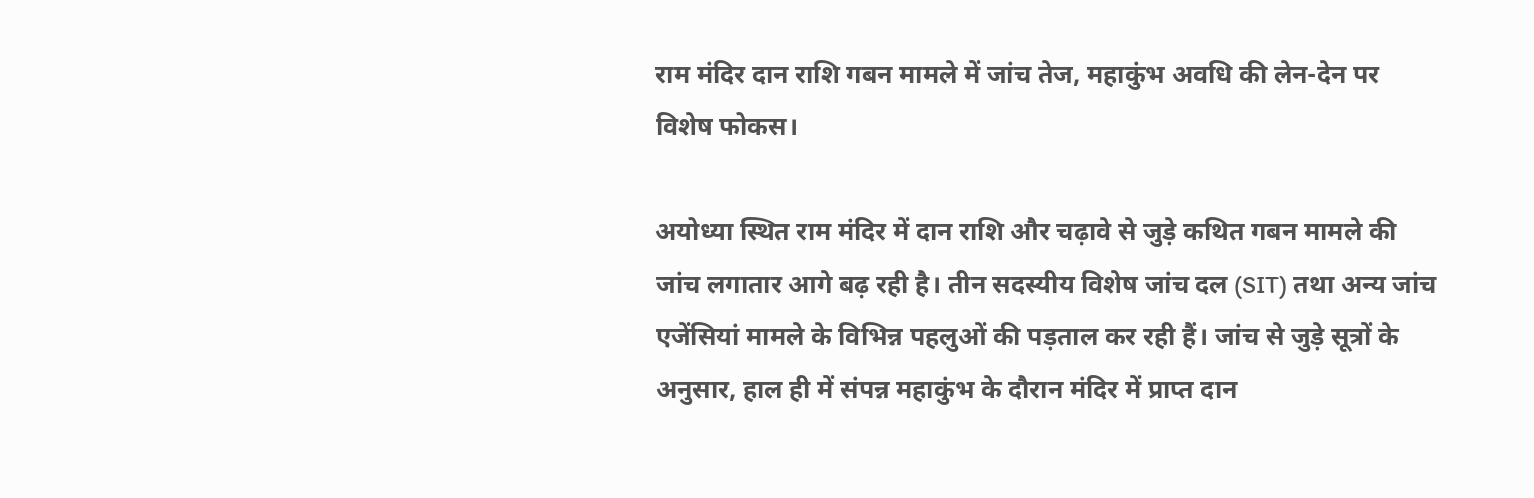राम मंदिर दान राशि गबन मामले में जांच तेज, महाकुंभ अवधि की लेन-देन पर विशेष फोकस।

अयोध्या स्थित राम मंदिर में दान राशि और चढ़ावे से जुड़े कथित गबन मामले की जांच लगातार आगे बढ़ रही है। तीन सदस्यीय विशेष जांच दल (SIT) तथा अन्य जांच एजेंसियां मामले के विभिन्न पहलुओं की पड़ताल कर रही हैं। जांच से जुड़े सूत्रों के अनुसार, हाल ही में संपन्न महाकुंभ के दौरान मंदिर में प्राप्त दान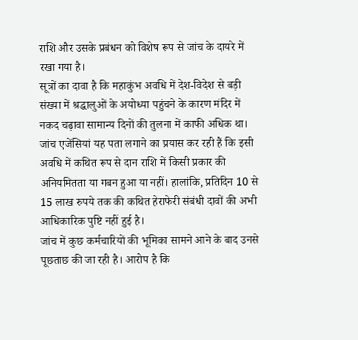राशि और उसके प्रबंधन को विशेष रूप से जांच के दायरे में रखा गया है।
सूत्रों का दावा है कि महाकुंभ अवधि में देश-विदेश से बड़ी संख्या में श्रद्धालुओं के अयोध्या पहुंचने के कारण मंदिर में नकद चढ़ावा सामान्य दिनों की तुलना में काफी अधिक था। जांच एजेंसियां यह पता लगाने का प्रयास कर रही हैं कि इसी अवधि में कथित रूप से दान राशि में किसी प्रकार की अनियमितता या गबन हुआ या नहीं। हालांकि, प्रतिदिन 10 से 15 लाख रुपये तक की कथित हेराफेरी संबंधी दावों की अभी आधिकारिक पुष्टि नहीं हुई है।
जांच में कुछ कर्मचारियों की भूमिका सामने आने के बाद उनसे पूछताछ की जा रही है। आरोप है कि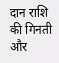दान राशि की गिनती और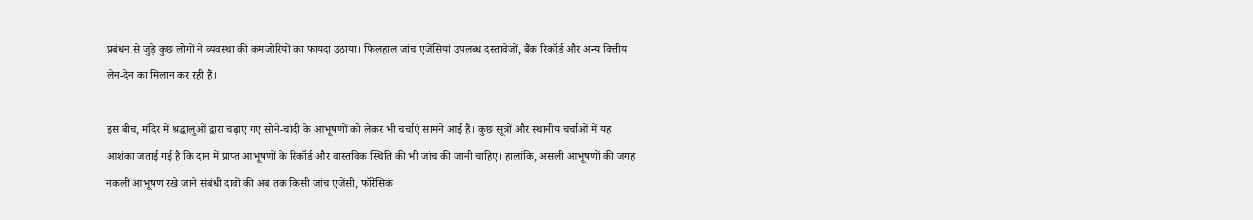प्रबंधन से जुड़े कुछ लोगों ने व्यवस्था की कमजोरियों का फायदा उठाया। फिलहाल जांच एजेंसियां उपलब्ध दस्तावेजों, बैंक रिकॉर्ड और अन्य वित्तीय लेन-देन का मिलान कर रही हैं।

इस बीच, मंदिर में श्रद्धालुओं द्वारा चढ़ाए गए सोने-चांदी के आभूषणों को लेकर भी चर्चाएं सामने आई हैं। कुछ सूत्रों और स्थानीय चर्चाओं में यह आशंका जताई गई है कि दान में प्राप्त आभूषणों के रिकॉर्ड और वास्तविक स्थिति की भी जांच की जानी चाहिए। हालांकि, असली आभूषणों की जगह नकली आभूषण रखे जाने संबंधी दावों की अब तक किसी जांच एजेंसी, फॉरेंसिक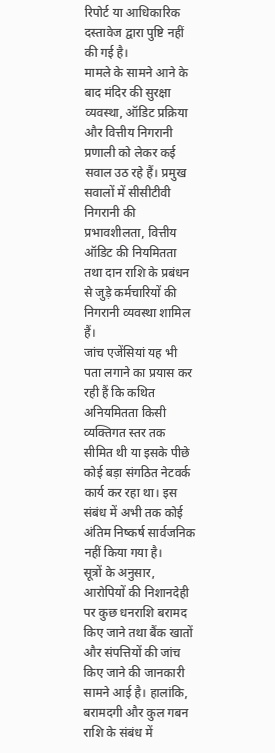रिपोर्ट या आधिकारिक दस्तावेज द्वारा पुष्टि नहीं की गई है।
मामले के सामने आने के बाद मंदिर की सुरक्षा व्यवस्था, ऑडिट प्रक्रिया और वित्तीय निगरानी प्रणाली को लेकर कई सवाल उठ रहे हैं। प्रमुख सवालों में सीसीटीवी निगरानी की प्रभावशीलता, वित्तीय ऑडिट की नियमितता तथा दान राशि के प्रबंधन से जुड़े कर्मचारियों की निगरानी व्यवस्था शामिल हैं।
जांच एजेंसियां यह भी पता लगाने का प्रयास कर रही हैं कि कथित अनियमितता किसी व्यक्तिगत स्तर तक सीमित थी या इसके पीछे कोई बड़ा संगठित नेटवर्क कार्य कर रहा था। इस संबंध में अभी तक कोई अंतिम निष्कर्ष सार्वजनिक नहीं किया गया है।
सूत्रों के अनुसार, आरोपियों की निशानदेही पर कुछ धनराशि बरामद किए जाने तथा बैंक खातों और संपत्तियों की जांच किए जाने की जानकारी सामने आई है। हालांकि, बरामदगी और कुल गबन राशि के संबंध में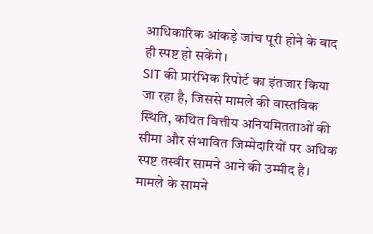आधिकारिक आंकड़े जांच पूरी होने के बाद ही स्पष्ट हो सकेंगे।
SIT की प्रारंभिक रिपोर्ट का इंतजार किया जा रहा है, जिससे मामले की वास्तविक स्थिति, कथित वित्तीय अनियमितताओं की सीमा और संभावित जिम्मेदारियों पर अधिक स्पष्ट तस्वीर सामने आने की उम्मीद है।
मामले के सामने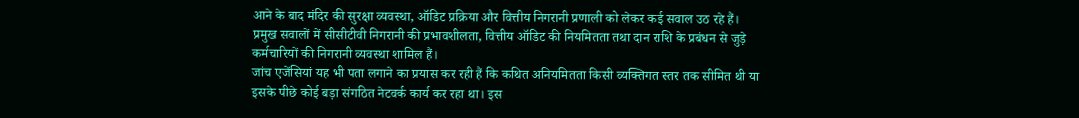आने के बाद मंदिर की सुरक्षा व्यवस्था, ऑडिट प्रक्रिया और वित्तीय निगरानी प्रणाली को लेकर कई सवाल उठ रहे हैं। प्रमुख सवालों में सीसीटीवी निगरानी की प्रभावशीलता, वित्तीय ऑडिट की नियमितता तथा दान राशि के प्रबंधन से जुड़े कर्मचारियों की निगरानी व्यवस्था शामिल हैं।
जांच एजेंसियां यह भी पता लगाने का प्रयास कर रही हैं कि कथित अनियमितता किसी व्यक्तिगत स्तर तक सीमित थी या इसके पीछे कोई बड़ा संगठित नेटवर्क कार्य कर रहा था। इस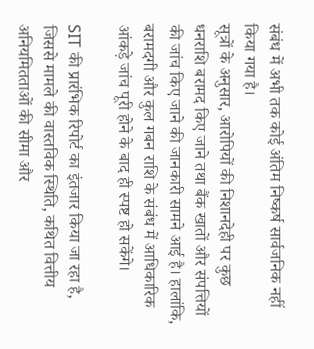संबंध में अभी तक कोई अंतिम निष्कर्ष सार्वजनिक नहीं किया गया है।
सूत्रों के अनुसार, आरोपियों की निशानदेही पर कुछ धनराशि बरामद किए जाने तथा बैंक खातों और संपत्तियों की जांच किए जाने की जानकारी सामने आई है। हालांकि, बरामदगी और कुल गबन राशि के संबंध में आधिकारिक आंकड़े जांच पूरी होने के बाद ही स्पष्ट हो सकेंगे।

SIT की प्रारंभिक रिपोर्ट का इंतजार किया जा रहा है, जिससे मामले की वास्तविक स्थिति, कथित वित्तीय अनियमितताओं की सीमा और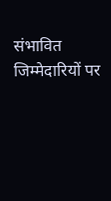संभावित जिम्मेदारियों पर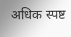अधिक स्पष्ट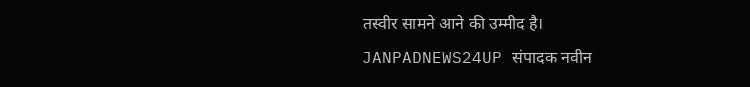तस्वीर सामने आने की उम्मीद है।
JANPADNEWS24UP संपादक नवीन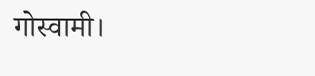गोस्वामी।